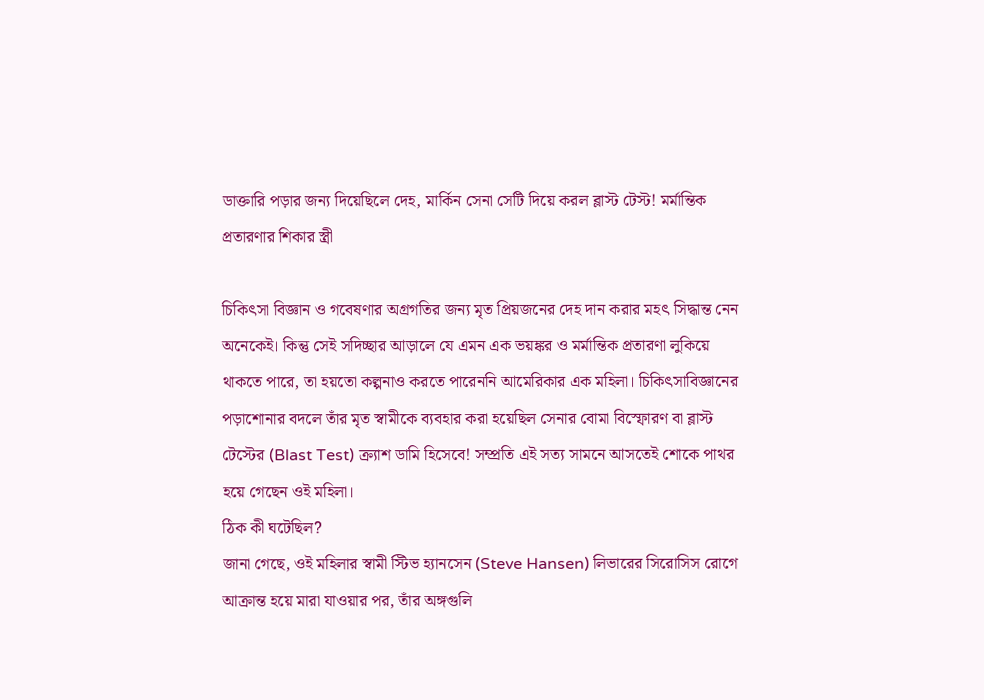ডাক্তারি পড়ার জন্য দিয়েছিলে দেহ, মার্কিন সেনা সেটি দিয়ে করল ব্লাস্ট টেস্ট! মর্মান্তিক প্রতারণার শিকার স্ত্রী

চিকিৎসা বিজ্ঞান ও গবেষণার অগ্রগতির জন্য মৃত প্রিয়জনের দেহ দান করার মহৎ সিদ্ধান্ত নেন অনেকেই। কিন্তু সেই সদিচ্ছার আড়ালে যে এমন এক ভয়ঙ্কর ও মর্মান্তিক প্রতারণা লুকিয়ে থাকতে পারে, তা হয়তো কল্পনাও করতে পারেননি আমেরিকার এক মহিলা। চিকিৎসাবিজ্ঞানের পড়াশোনার বদলে তাঁর মৃত স্বামীকে ব্যবহার করা হয়েছিল সেনার বোমা বিস্ফোরণ বা ব্লাস্ট টেস্টের (Blast Test) ক্র্যাশ ডামি হিসেবে! সম্প্রতি এই সত্য সামনে আসতেই শোকে পাথর হয়ে গেছেন ওই মহিলা।
ঠিক কী ঘটেছিল?
জানা গেছে, ওই মহিলার স্বামী স্টিভ হ্যানসেন (Steve Hansen) লিভারের সিরোসিস রোগে আক্রান্ত হয়ে মারা যাওয়ার পর, তাঁর অঙ্গগুলি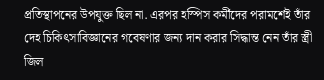প্রতিস্থাপনের উপযুক্ত ছিল না. এরপর হস্পিস কর্মীদের পরামর্শেই তাঁর দেহ চিকিৎসাবিজ্ঞানের গবেষণার জন্য দান করার সিদ্ধান্ত নেন তাঁর স্ত্রী জিল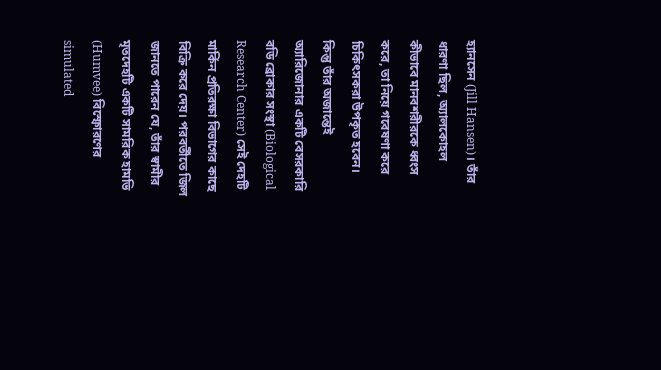হ্যানসেন (Jill Hansen)। তাঁর ধারণা ছিল, অ্যালকোহল কীভাবে মানবশরীরকে ধ্বংস করে, তা নিয়ে গবেষণা করে চিকিৎসকরা উপকৃত হবেন।
কিন্তু তাঁর অজান্তেই অ্যারিজোনার একটি বেসরকারি বডি ব্রোকার সংস্থা (Biological Research Center) সেই দেহটি মার্কিন প্রতিরক্ষা বিভাগের কাছে বিক্রি করে দেয়। পরবর্তীতে জিল জানতে পারেন যে, তাঁর স্বামীর মৃতদেহটি একটি সামরিক হামভি (Humvee) বিস্ফোরণের simulated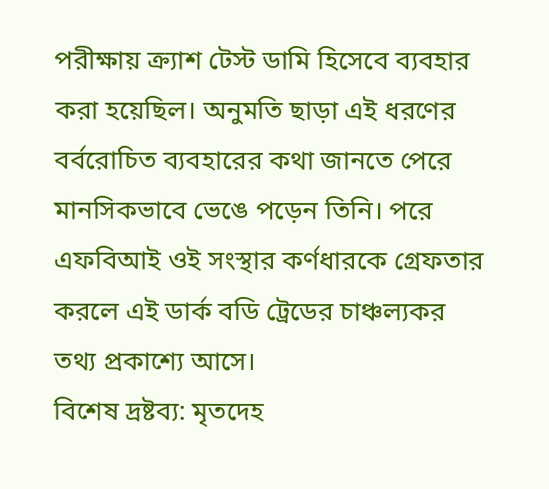পরীক্ষায় ক্র্যাশ টেস্ট ডামি হিসেবে ব্যবহার করা হয়েছিল। অনুমতি ছাড়া এই ধরণের বর্বরোচিত ব্যবহারের কথা জানতে পেরে মানসিকভাবে ভেঙে পড়েন তিনি। পরে এফবিআই ওই সংস্থার কর্ণধারকে গ্রেফতার করলে এই ডার্ক বডি ট্রেডের চাঞ্চল্যকর তথ্য প্রকাশ্যে আসে।
বিশেষ দ্রষ্টব্য: মৃতদেহ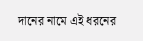দানের নামে এই ধরনের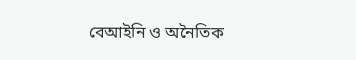বেআইনি ও অনৈতিক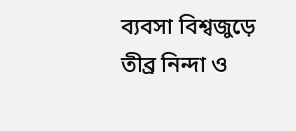ব্যবসা বিশ্বজুড়ে তীব্র নিন্দা ও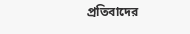প্রতিবাদের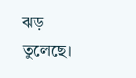ঝড় তুলেছে।